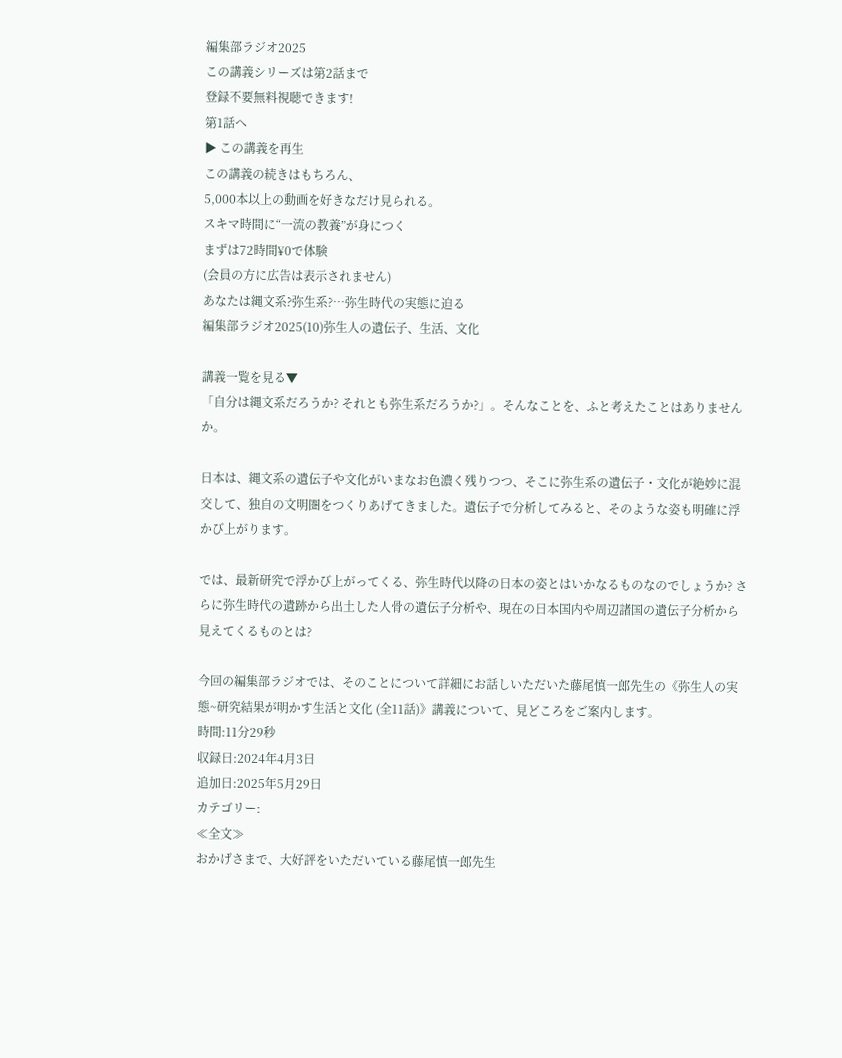編集部ラジオ2025
この講義シリーズは第2話まで
登録不要無料視聴できます!
第1話へ
▶ この講義を再生
この講義の続きはもちろん、
5,000本以上の動画を好きなだけ見られる。
スキマ時間に“一流の教養”が身につく
まずは72時間¥0で体験
(会員の方に広告は表示されません)
あなたは縄文系?弥生系?…弥生時代の実態に迫る
編集部ラジオ2025(10)弥生人の遺伝子、生活、文化

講義一覧を見る▼
「自分は縄文系だろうか? それとも弥生系だろうか?」。そんなことを、ふと考えたことはありませんか。

日本は、縄文系の遺伝子や文化がいまなお色濃く残りつつ、そこに弥生系の遺伝子・文化が絶妙に混交して、独自の文明圏をつくりあげてきました。遺伝子で分析してみると、そのような姿も明確に浮かび上がります。

では、最新研究で浮かび上がってくる、弥生時代以降の日本の姿とはいかなるものなのでしょうか? さらに弥生時代の遺跡から出土した人骨の遺伝子分析や、現在の日本国内や周辺諸国の遺伝子分析から見えてくるものとは?

今回の編集部ラジオでは、そのことについて詳細にお話しいただいた藤尾慎一郎先生の《弥生人の実態~研究結果が明かす生活と文化 (全11話)》講義について、見どころをご案内します。
時間:11分29秒
収録日:2024年4月3日
追加日:2025年5月29日
カテゴリー:
≪全文≫
おかげさまで、大好評をいただいている藤尾慎一郎先生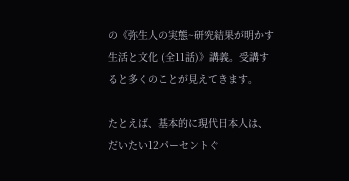の《弥生人の実態~研究結果が明かす生活と文化 (全11話)》講義。受講すると多くのことが見えてきます。

たとえば、基本的に現代日本人は、だいたい12パーセントぐ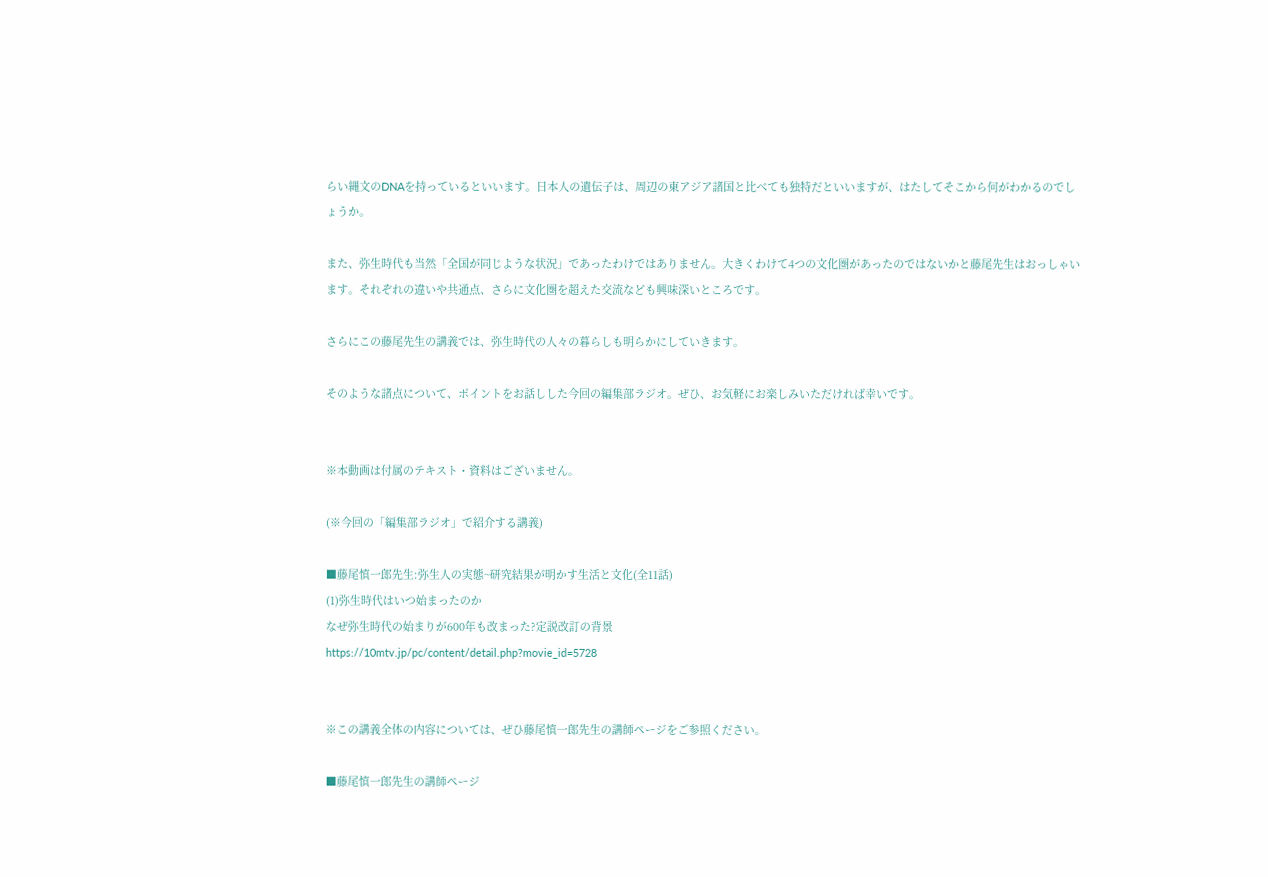らい縄文のDNAを持っているといいます。日本人の遺伝子は、周辺の東アジア諸国と比べても独特だといいますが、はたしてそこから何がわかるのでしょうか。

また、弥生時代も当然「全国が同じような状況」であったわけではありません。大きくわけて4つの文化圏があったのではないかと藤尾先生はおっしゃいます。それぞれの違いや共通点、さらに文化圏を超えた交流なども興味深いところです。

さらにこの藤尾先生の講義では、弥生時代の人々の暮らしも明らかにしていきます。

そのような諸点について、ポイントをお話しした今回の編集部ラジオ。ぜひ、お気軽にお楽しみいただければ幸いです。


※本動画は付属のテキスト・資料はございません。

(※今回の「編集部ラジオ」で紹介する講義)

■藤尾慎一郎先生:弥生人の実態~研究結果が明かす生活と文化(全11話)
(1)弥生時代はいつ始まったのか
なぜ弥生時代の始まりが600年も改まった?定説改訂の背景
https://10mtv.jp/pc/content/detail.php?movie_id=5728


※この講義全体の内容については、ぜひ藤尾慎一郎先生の講師ページをご参照ください。

■藤尾慎一郎先生の講師ページ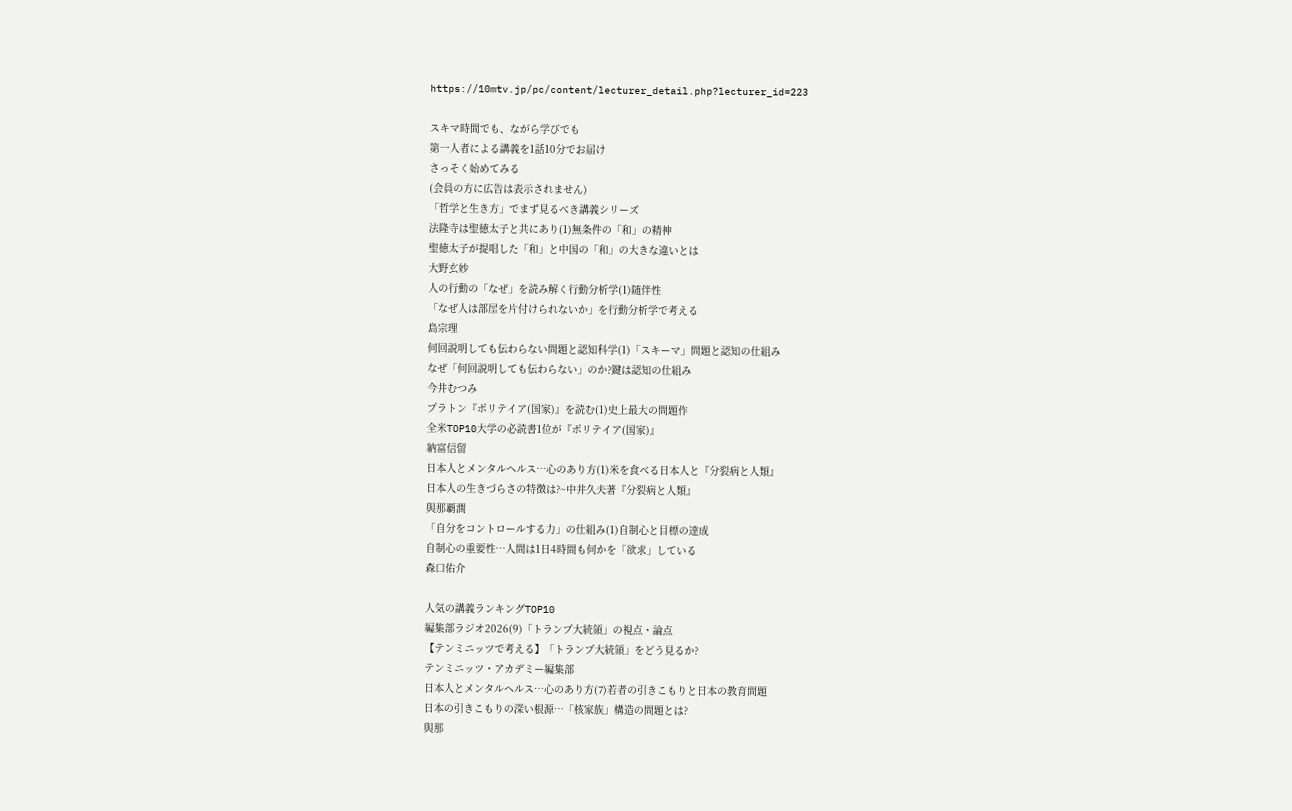https://10mtv.jp/pc/content/lecturer_detail.php?lecturer_id=223

スキマ時間でも、ながら学びでも
第一人者による講義を1話10分でお届け
さっそく始めてみる
(会員の方に広告は表示されません)
「哲学と生き方」でまず見るべき講義シリーズ
法隆寺は聖徳太子と共にあり(1)無条件の「和」の精神
聖徳太子が提唱した「和」と中国の「和」の大きな違いとは
大野玄妙
人の行動の「なぜ」を読み解く行動分析学(1)随伴性
「なぜ人は部屋を片付けられないか」を行動分析学で考える
島宗理
何回説明しても伝わらない問題と認知科学(1)「スキーマ」問題と認知の仕組み
なぜ「何回説明しても伝わらない」のか?鍵は認知の仕組み
今井むつみ
プラトン『ポリテイア(国家)』を読む(1)史上最大の問題作
全米TOP10大学の必読書1位が『ポリテイア(国家)』
納富信留
日本人とメンタルヘルス…心のあり方(1)米を食べる日本人と『分裂病と人類』
日本人の生きづらさの特徴は?~中井久夫著『分裂病と人類』
與那覇潤
「自分をコントロールする力」の仕組み(1)自制心と目標の達成
自制心の重要性…人間は1日4時間も何かを「欲求」している
森口佑介

人気の講義ランキングTOP10
編集部ラジオ2026(9)「トランプ大統領」の視点・論点
【テンミニッツで考える】「トランプ大統領」をどう見るか?
テンミニッツ・アカデミー編集部
日本人とメンタルヘルス…心のあり方(7)若者の引きこもりと日本の教育問題
日本の引きこもりの深い根源…「核家族」構造の問題とは?
與那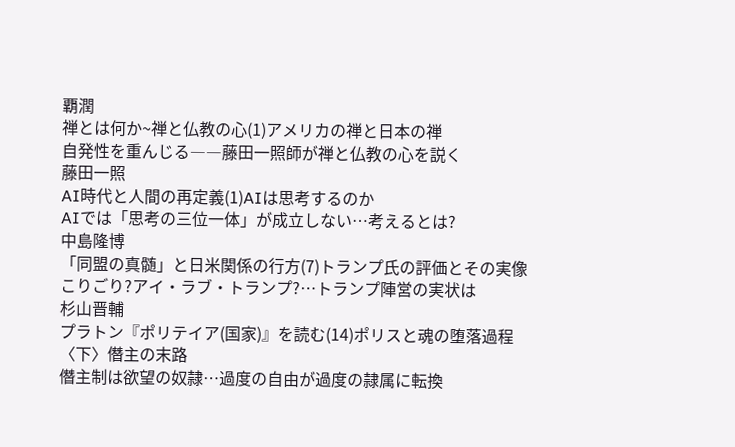覇潤
禅とは何か~禅と仏教の心(1)アメリカの禅と日本の禅
自発性を重んじる――藤田一照師が禅と仏教の心を説く
藤田一照
AI時代と人間の再定義(1)AIは思考するのか
AIでは「思考の三位一体」が成立しない…考えるとは?
中島隆博
「同盟の真髄」と日米関係の行方(7)トランプ氏の評価とその実像
こりごり?アイ・ラブ・トランプ?…トランプ陣営の実状は
杉山晋輔
プラトン『ポリテイア(国家)』を読む(14)ポリスと魂の堕落過程〈下〉僭主の末路
僭主制は欲望の奴隷…過度の自由が過度の隷属に転換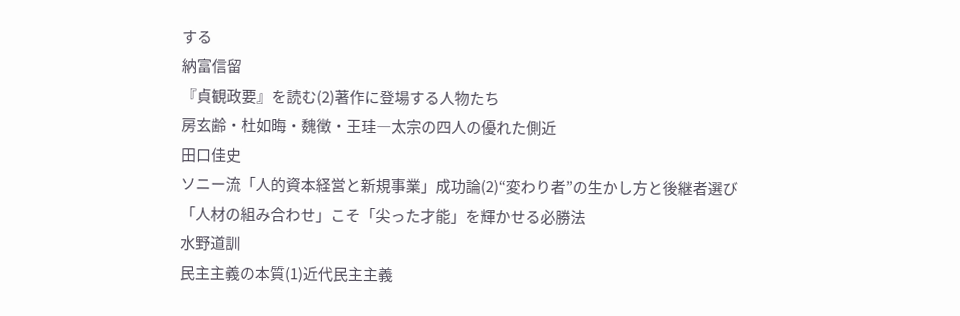する
納富信留
『貞観政要』を読む(2)著作に登場する人物たち
房玄齢・杜如晦・魏徴・王珪―太宗の四人の優れた側近
田口佳史
ソニー流「人的資本経営と新規事業」成功論(2)“変わり者”の生かし方と後継者選び
「人材の組み合わせ」こそ「尖った才能」を輝かせる必勝法
水野道訓
民主主義の本質(1)近代民主主義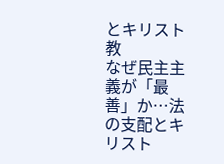とキリスト教
なぜ民主主義が「最善」か…法の支配とキリスト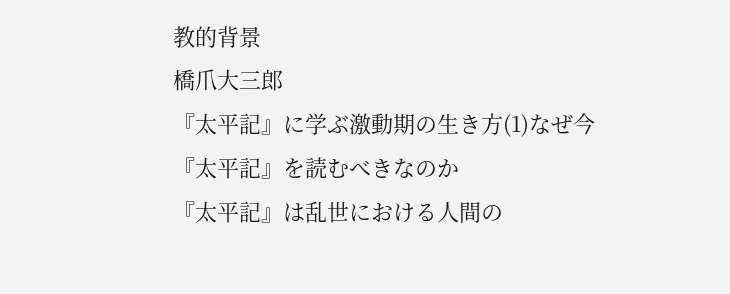教的背景
橋爪大三郎
『太平記』に学ぶ激動期の生き方(1)なぜ今『太平記』を読むべきなのか
『太平記』は乱世における人間の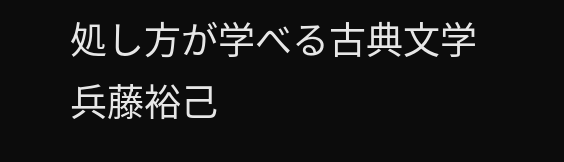処し方が学べる古典文学
兵藤裕己